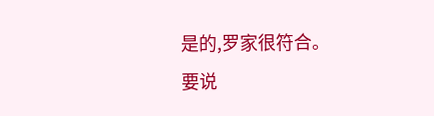是的,罗家很符合。
要说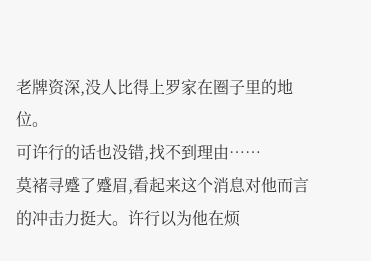老牌资深,没人比得上罗家在圈子里的地位。
可许行的话也没错,找不到理由……
莫褚寻蹙了蹙眉,看起来这个消息对他而言的冲击力挺大。许行以为他在烦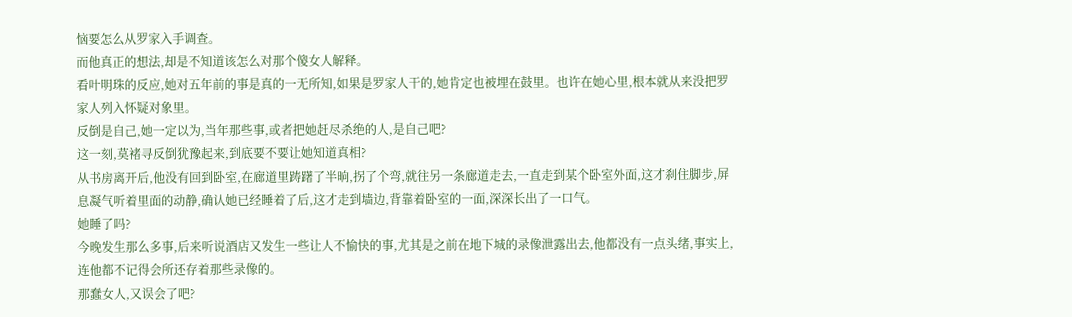恼要怎么从罗家入手调查。
而他真正的想法,却是不知道该怎么对那个傻女人解释。
看叶明珠的反应,她对五年前的事是真的一无所知,如果是罗家人干的,她肯定也被埋在鼓里。也许在她心里,根本就从来没把罗家人列入怀疑对象里。
反倒是自己,她一定以为,当年那些事,或者把她赶尽杀绝的人,是自己吧?
这一刻,莫褚寻反倒犹豫起来,到底要不要让她知道真相?
从书房离开后,他没有回到卧室,在廊道里踌躇了半晌,拐了个弯,就往另一条廊道走去,一直走到某个卧室外面,这才刹住脚步,屏息凝气听着里面的动静,确认她已经睡着了后,这才走到墙边,背靠着卧室的一面,深深长出了一口气。
她睡了吗?
今晚发生那么多事,后来听说酒店又发生一些让人不愉快的事,尤其是之前在地下城的录像泄露出去,他都没有一点头绪,事实上,连他都不记得会所还存着那些录像的。
那蠢女人,又误会了吧?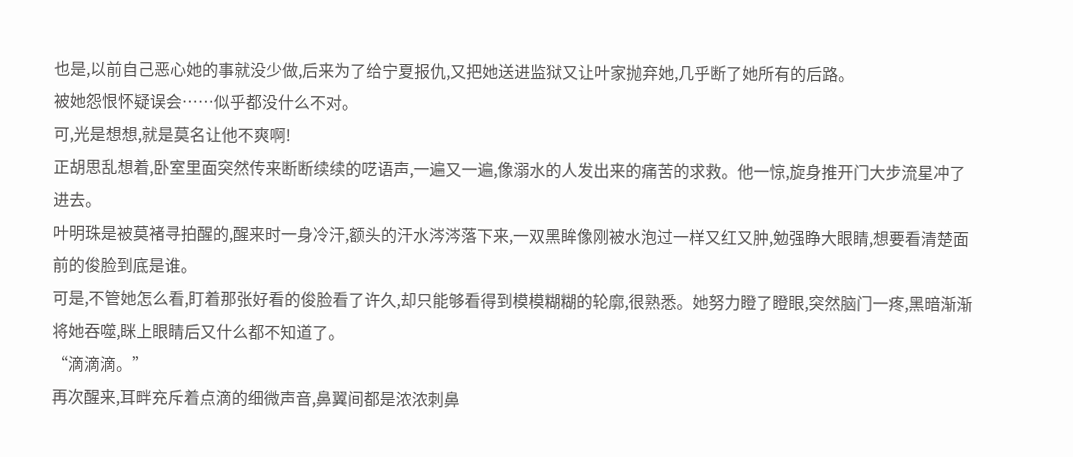也是,以前自己恶心她的事就没少做,后来为了给宁夏报仇,又把她送进监狱又让叶家抛弃她,几乎断了她所有的后路。
被她怨恨怀疑误会……似乎都没什么不对。
可,光是想想,就是莫名让他不爽啊!
正胡思乱想着,卧室里面突然传来断断续续的呓语声,一遍又一遍,像溺水的人发出来的痛苦的求救。他一惊,旋身推开门大步流星冲了进去。
叶明珠是被莫褚寻拍醒的,醒来时一身冷汗,额头的汗水涔涔落下来,一双黑眸像刚被水泡过一样又红又肿,勉强睁大眼睛,想要看清楚面前的俊脸到底是谁。
可是,不管她怎么看,盯着那张好看的俊脸看了许久,却只能够看得到模模糊糊的轮廓,很熟悉。她努力瞪了瞪眼,突然脑门一疼,黑暗渐渐将她吞噬,眯上眼睛后又什么都不知道了。
“滴滴滴。”
再次醒来,耳畔充斥着点滴的细微声音,鼻翼间都是浓浓刺鼻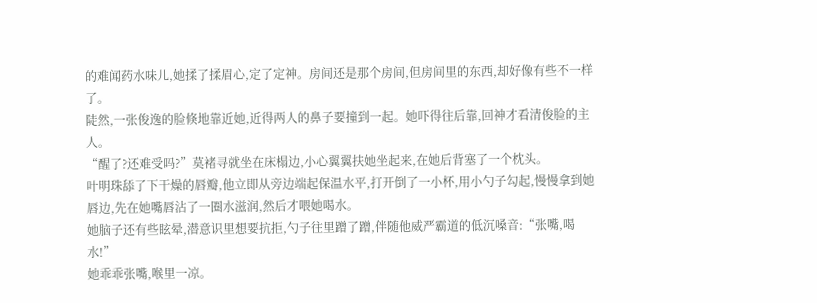的难闻药水味儿,她揉了揉眉心,定了定神。房间还是那个房间,但房间里的东西,却好像有些不一样了。
陡然,一张俊逸的脸倏地靠近她,近得两人的鼻子要撞到一起。她吓得往后靠,回神才看清俊脸的主人。
“醒了?还难受吗?”莫褚寻就坐在床榻边,小心翼翼扶她坐起来,在她后背塞了一个枕头。
叶明珠舔了下干燥的唇瓣,他立即从旁边端起保温水平,打开倒了一小杯,用小勺子勾起,慢慢拿到她唇边,先在她嘴唇沾了一圈水滋润,然后才喂她喝水。
她脑子还有些眩晕,潜意识里想要抗拒,勺子往里蹭了蹭,伴随他威严霸道的低沉嗓音:“张嘴,喝水!”
她乖乖张嘴,喉里一凉。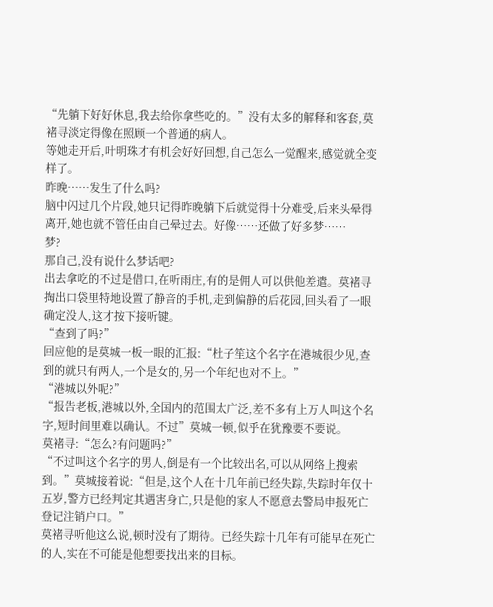“先躺下好好休息,我去给你拿些吃的。”没有太多的解释和客套,莫褚寻淡定得像在照顾一个普通的病人。
等她走开后,叶明珠才有机会好好回想,自己怎么一觉醒来,感觉就全变样了。
昨晚……发生了什么吗?
脑中闪过几个片段,她只记得昨晚躺下后就觉得十分难受,后来头晕得离开,她也就不管任由自己晕过去。好像……还做了好多梦……
梦?
那自己,没有说什么梦话吧?
出去拿吃的不过是借口,在听雨庄,有的是佣人可以供他差遣。莫褚寻掏出口袋里特地设置了静音的手机,走到偏静的后花园,回头看了一眼确定没人,这才按下接听键。
“查到了吗?”
回应他的是莫城一板一眼的汇报:“杜子笙这个名字在港城很少见,查到的就只有两人,一个是女的,另一个年纪也对不上。”
“港城以外呢?”
“报告老板,港城以外,全国内的范围太广泛,差不多有上万人叫这个名字,短时间里难以确认。不过”莫城一顿,似乎在犹豫要不要说。
莫褚寻:“怎么?有问题吗?”
“不过叫这个名字的男人,倒是有一个比较出名,可以从网络上搜索到。”莫城接着说:“但是,这个人在十几年前已经失踪,失踪时年仅十五岁,警方已经判定其遇害身亡,只是他的家人不愿意去警局申报死亡登记注销户口。”
莫褚寻听他这么说,顿时没有了期待。已经失踪十几年有可能早在死亡的人,实在不可能是他想要找出来的目标。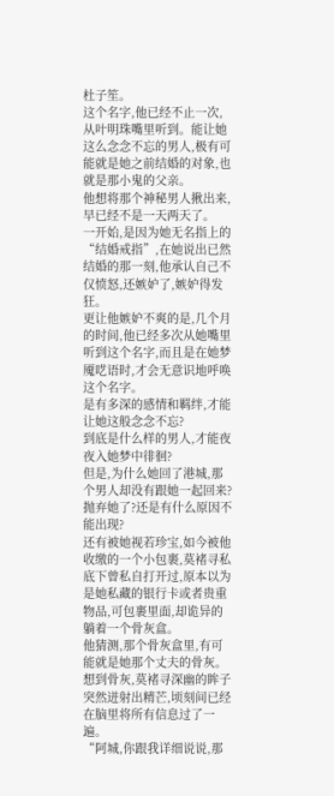杜子笙。
这个名字,他已经不止一次,从叶明珠嘴里听到。能让她这么念念不忘的男人,极有可能就是她之前结婚的对象,也就是那小鬼的父亲。
他想将那个神秘男人揪出来,早已经不是一天两天了。
一开始,是因为她无名指上的“结婚戒指”,在她说出已然结婚的那一刻,他承认自己不仅愤怒,还嫉妒了,嫉妒得发狂。
更让他嫉妒不爽的是,几个月的时间,他已经多次从她嘴里听到这个名字,而且是在她梦魇呓语时,才会无意识地呼唤这个名字。
是有多深的感情和羁绊,才能让她这般念念不忘?
到底是什么样的男人,才能夜夜入她梦中徘徊?
但是,为什么她回了港城,那个男人却没有跟她一起回来?抛弃她了?还是有什么原因不能出现?
还有被她视若珍宝,如今被他收缴的一个小包裹,莫褚寻私底下曾私自打开过,原本以为是她私藏的银行卡或者贵重物品,可包裹里面,却诡异的躺着一个骨灰盒。
他猜测,那个骨灰盒里,有可能就是她那个丈夫的骨灰。
想到骨灰,莫褚寻深幽的眸子突然迸射出精芒,顷刻间已经在脑里将所有信息过了一遍。
“阿城,你跟我详细说说,那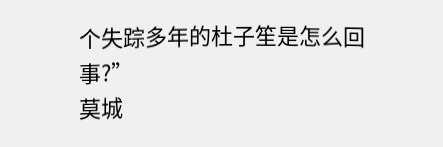个失踪多年的杜子笙是怎么回事?”
莫城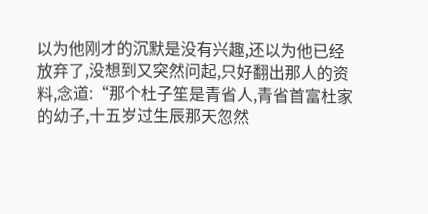以为他刚才的沉默是没有兴趣,还以为他已经放弃了,没想到又突然问起,只好翻出那人的资料,念道:“那个杜子笙是青省人,青省首富杜家的幼子,十五岁过生辰那天忽然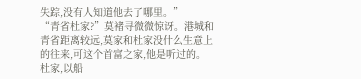失踪,没有人知道他去了哪里。”
“青省杜家?”莫褚寻微微惊讶。港城和青省距离较远,莫家和杜家没什么生意上的往来,可这个首富之家,他是听过的。
杜家,以船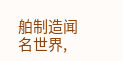舶制造闻名世界,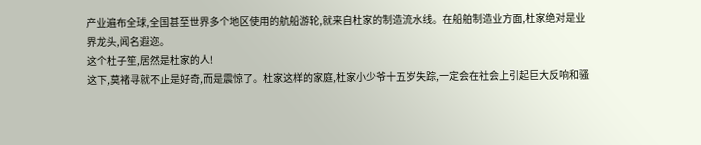产业遍布全球,全国甚至世界多个地区使用的航船游轮,就来自杜家的制造流水线。在船舶制造业方面,杜家绝对是业界龙头,闻名遐迩。
这个杜子笙,居然是杜家的人!
这下,莫褚寻就不止是好奇,而是震惊了。杜家这样的家庭,杜家小少爷十五岁失踪,一定会在社会上引起巨大反响和骚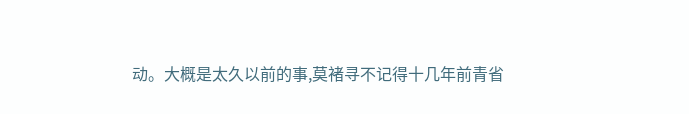动。大概是太久以前的事,莫褚寻不记得十几年前青省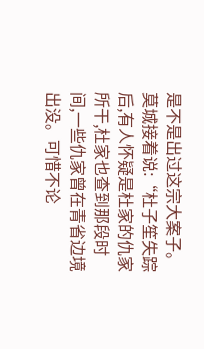是不是出过这宗大案子。
莫城接着说:“杜子笙失踪后,有人怀疑是杜家的仇家所干,杜家也查到那段时间,一些仇家曾在青省边境出没。可惜不论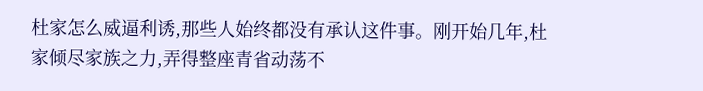杜家怎么威逼利诱,那些人始终都没有承认这件事。刚开始几年,杜家倾尽家族之力,弄得整座青省动荡不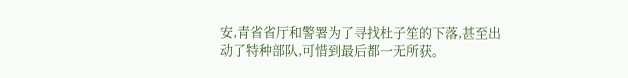安,青省省厅和警署为了寻找杜子笙的下落,甚至出动了特种部队,可惜到最后都一无所获。